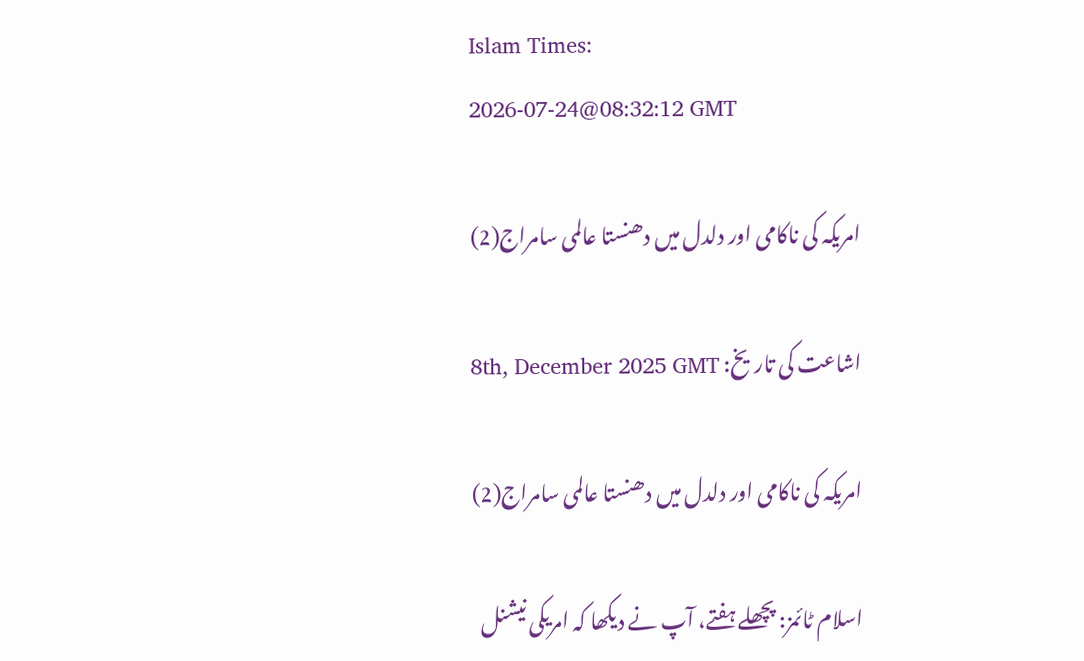Islam Times:
2026-07-24@08:32:12 GMT

امریکہ کی ناکامی اور دلدل میں دھنستا عالمی سامراج(2)

اشاعت کی تاریخ: 8th, December 2025 GMT

امریکہ کی ناکامی اور دلدل میں دھنستا عالمی سامراج(2)

اسلام ٹائمز: پچھلے ہفتے، آپ نے دیکھا کہ امریکی نیشنل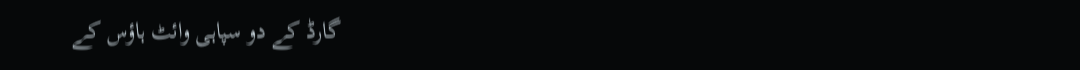گارڈ کے دو سپاہی وائٹ ہاؤس کے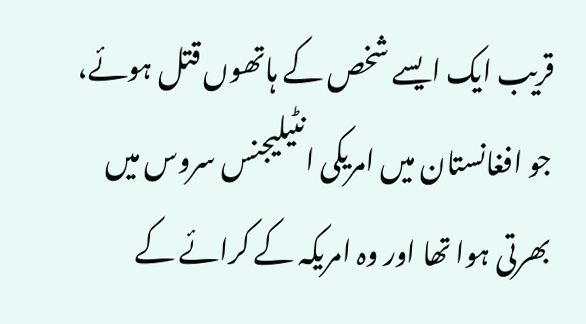قریب ایک ایسے شخص کے ہاتھوں قتل ہوئے، جو افغانستان میں امریکی انٹیلیجنس سروس میں بھرتی ہوا تھا اور وہ امریکہ کے کرائے کے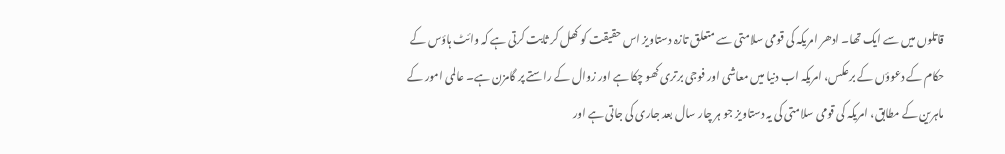قاتلوں میں سے ایک تھا۔ ادھر امریکہ کی قومی سلامتی سے متعلق تازہ دستاویز اس حقیقت کو کھل کر ثابت کرتی ہے کہ وائٹ ہاؤس کے حکام کے دعوؤں کے برعکس، امریکہ اب دنیا میں معاشی اور فوجی برتری کھو چکا ہے اور زوال کے راستے پر گامزن ہے۔ عالمی امور کے ماہرین کے مطابق، امریکہ کی قومی سلامتی کی یہ دستاویز جو ہر چار سال بعد جاری کی جاتی ہے اور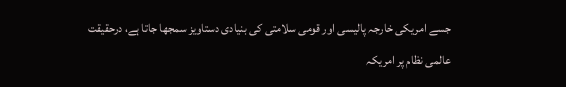جسے امریکی خارجہ پالیسی اور قومی سلامتی کی بنیادی دستاویز سمجھا جاتا ہے، درحقیقت عالمی نظام پر امریکہ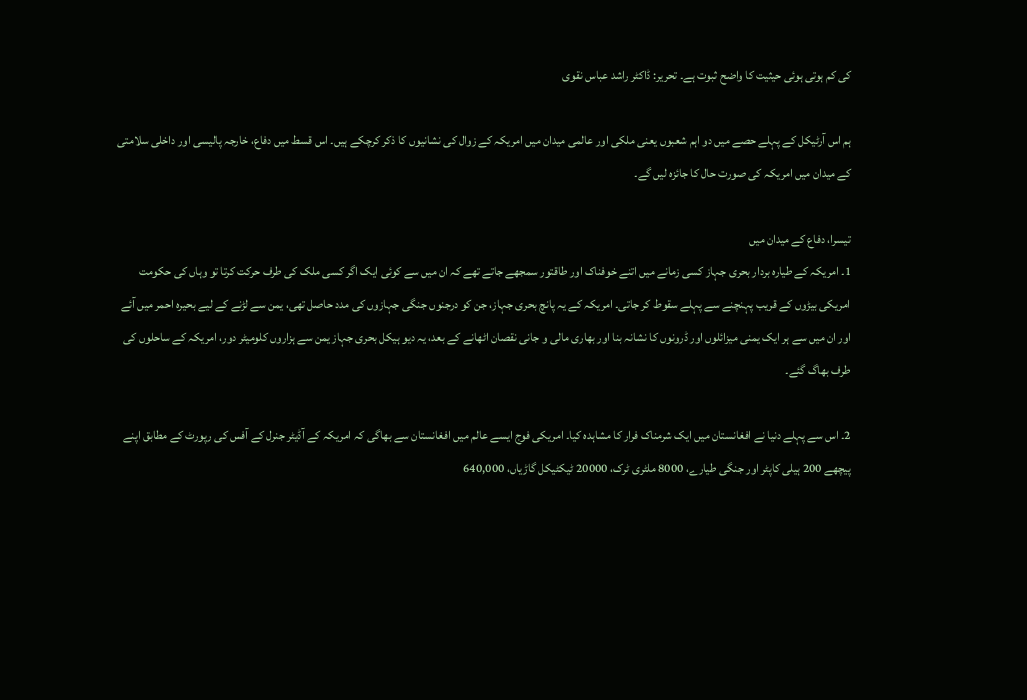کی کم ہوتی ہوئی حیثیت کا واضح ثبوت ہے۔ تحریر: ڈاکٹر راشد عباس نقوی

ہم اس آرٹیکل کے پہلے حصے میں دو اہم شعبوں یعنی ملکی اور عالمی میدان میں امریکہ کے زوال کی نشانیوں کا ذکر کرچکے ہیں۔ اس قسط میں دفاع، خارجہ پالیسی اور داخلی سلامتی کے میدان میں امریکہ کی صورت حال کا جائزہ لیں گے۔

تیسرا، دفاع کے میدان میں
1۔ امریکہ کے طیارہ بردار بحری جہاز کسی زمانے میں اتنے خوفناک اور طاقتور سمجھے جاتے تھے کہ ان میں سے کوئی ایک اگر کسی ملک کی طرف حرکت کرتا تو وہاں کی حکومت امریکی بیڑوں کے قریب پہنچنے سے پہلے سقوط کر جاتی۔ امریکہ کے یہ پانچ بحری جہاز، جن کو درجنوں جنگی جہازوں کی مدد حاصل تھی، یمن سے لڑنے کے لیے بحیرہ احمر میں آئے اور ان میں سے ہر ایک یمنی میزائلوں اور ڈرونوں کا نشانہ بنا اور بھاری مالی و جانی نقصان اٹھانے کے بعد، یہ دیو ہیکل بحری جہاز یمن سے ہزاروں کلومیٹر دور، امریکہ کے ساحلوں کی طرف بھاگ گئے۔

2۔ اس سے پہلے دنیا نے افغانستان میں ایک شرمناک فرار کا مشاہدہ کیا۔ امریکی فوج ایسے عالم میں افغانستان سے بھاگی کہ امریکہ کے آڈیٹر جنرل کے آفس کی رپورٹ کے مطابق اپنے پیچھے 200 ہیلی کاپٹر اور جنگی طیارے، 8000 ملٹری ٹرک، 20000 ٹیکٹیکل گاڑیاں، 640,000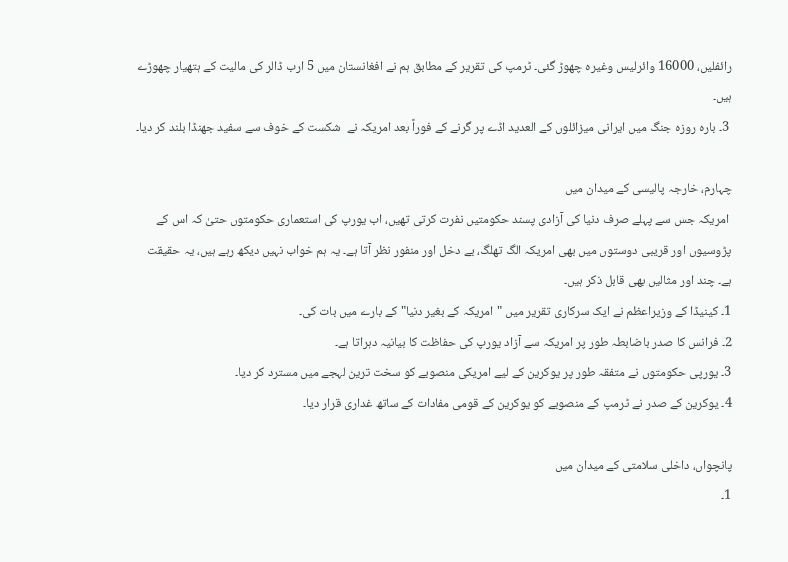رائفلیں، 16000 وائرلیس وغیرہ چھوڑ گئی۔ ٹرمپ کی تقریر کے مطابق ہم نے افغانستان میں 5 ارب ڈالر کی مالیت کے ہتھیار چھوڑے ہیں۔
 3۔ بارہ روزہ جنگ میں ایرانی میزائلوں کے العدید اڈے پر گرنے کے فوراً بعد امریکہ نے  شکست کے خوف سے سفید جھنڈا بلند کر دیا۔

چہارم، خارجہ پالیسی کے میدان میں
 امریکہ جس سے پہلے صرف دنیا کی آزادی پسند حکومتیں نفرت کرتی تھیں، اب یورپ کی استعماری حکومتوں حتیٰ کہ اس کے پڑوسیوں اور قریبی دوستوں میں بھی امریکہ الگ تھلگ، بے دخل اور منفور نظر آتا ہے۔ یہ ہم خواب نہیں دیکھ رہے ہیں، یہ حقیقت ہے۔ چند اور مثالیں بھی قابل ذکر ہیں۔
1۔ کینیڈا کے وزیراعظم نے ایک سرکاری تقریر میں "امریکہ کے بغیر دنیا" کے بارے میں بات کی۔
2۔ فرانس کا صدر باضابطہ طور پر امریکہ سے آزاد یورپ کی حفاظت کا بیانیہ دہراتا ہے۔
3۔ یورپی حکومتوں نے متفقہ طور پر یوکرین کے لیے امریکی منصوبے کو سخت ترین لہجے میں مسترد کر دیا۔
4۔ یوکرین کے صدر نے ٹرمپ کے منصوبے کو یوکرین کے قومی مفادات کے ساتھ غداری قرار دیا۔

پانچواں، داخلی سلامتی کے میدان میں
1۔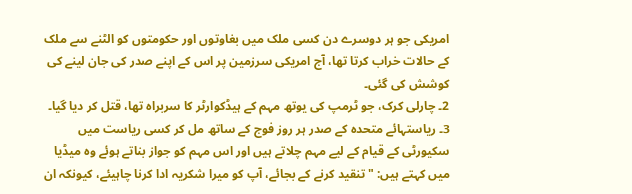امریکی جو ہر دوسرے دن کسی ملک میں بغاوتوں اور حکومتوں کو الٹنے سے ملک کے حالات خراب کرتا تھا، آج امریکی سرزمین پر اس کے اپنے صدر کی جان لینے کی کوشش کی گئی۔
2۔ چارلی کرک، جو ٹرمپ کی یوتھ مہم کے ہیڈکوارٹر کا سربراہ تھا، قتل کر دیا گیا۔
3۔ ریاستہائے متحدہ کے صدر ہر روز فوج کے ساتھ مل کر کسی ریاست میں سکیورٹی کے قیام کے لیے مہم چلاتے ہیں اور اس مہم کو جواز بناتے ہوئے وہ میڈیا میں کہتے ہیں: "تنقید کرنے کے بجائے، آپ کو میرا شکریہ ادا کرنا چاہیئے، کیونکہ ان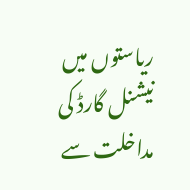ریاستوں میں نیشنل گارڈ کی مداخلت سے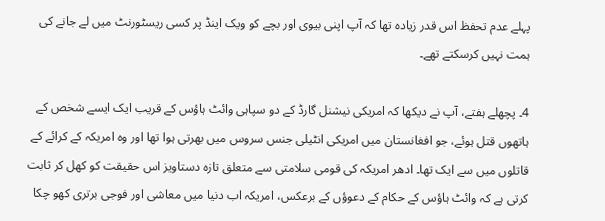پہلے عدم تحفظ اس قدر زیادہ تھا کہ آپ اپنی بیوی اور بچے کو ویک اینڈ پر کسی ریسٹورنٹ میں لے جانے کی ہمت نہیں کرسکتے تھے۔

4۔ پچھلے ہفتے، آپ نے دیکھا کہ امریکی نیشنل گارڈ کے دو سپاہی وائٹ ہاؤس کے قریب ایک ایسے شخص کے ہاتھوں قتل ہوئے، جو افغانستان میں امریکی انٹیلی جنس سروس میں بھرتی ہوا تھا اور وہ امریکہ کے کرائے کے قاتلوں میں سے ایک تھا۔ ادھر امریکہ کی قومی سلامتی سے متعلق تازہ دستاویز اس حقیقت کو کھل کر ثابت کرتی ہے کہ وائٹ ہاؤس کے حکام کے دعوؤں کے برعکس، امریکہ اب دنیا میں معاشی اور فوجی برتری کھو چکا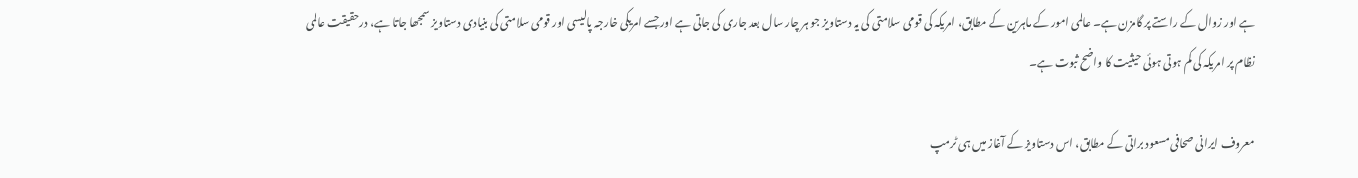ہے اور زوال کے راستے پر گامزن ہے۔ عالمی امور کے ماہرین کے مطابق، امریکہ کی قومی سلامتی کی یہ دستاویز جو ہر چار سال بعد جاری کی جاتی ہے اور جسے امریکی خارجہ پالیسی اور قومی سلامتی کی بنیادی دستاویز سمجھا جاتا ہے، درحقیقت عالمی نظام پر امریکہ کی کم ہوتی ہوئی حیثیت کا واضح ثبوت ہے۔

معروف ایرانی صحافی مسعود براتی کے مطابق، اس دستاویز کے آغاز میں ہی ٹرمپ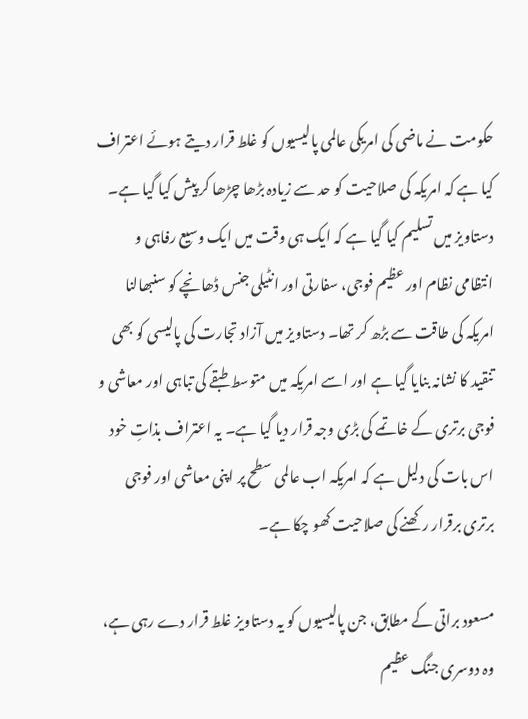حکومت نے ماضی کی امریکی عالمی پالیسیوں کو غلط قرار دیتے ہوئے اعتراف کیا ہے کہ امریکہ کی صلاحیت کو حد سے زیادہ بڑھا چڑھا کر پیش کیا گیا ہے۔ دستاویز میں تسلیم کیا گیا ہے کہ ایک ہی وقت میں ایک وسیع رفاہی و انتظامی نظام اور عظیم فوجی، سفارتی اور انٹیلی جنس ڈھانچے کو سنبھالنا امریکہ کی طاقت سے بڑھ کر تھا۔ دستاویز میں آزاد تجارت کی پالیسی کو بھی تنقید کا نشانہ بنایا گیا ہے اور اسے امریکہ میں متوسط طبقے کی تباہی اور معاشی و فوجی برتری کے خاتمے کی بڑی وجہ قرار دیا گیا ہے۔ یہ اعتراف بذاتِ خود اس بات کی دلیل ہے کہ امریکہ اب عالمی سطح پر اپنی معاشی اور فوجی برتری برقرار رکھنے کی صلاحیت کھو چکا ہے۔

مسعود براتی کے مطابق، جن پالیسیوں کو یہ دستاویز غلط قرار دے رہی ہے، وہ دوسری جنگ عظیم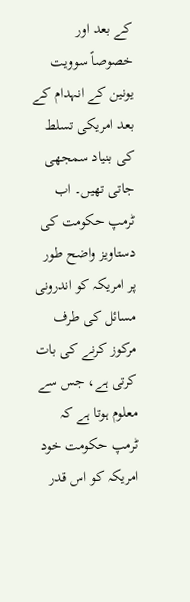کے بعد اور خصوصاً سوویت یونین کے انہدام کے بعد امریکی تسلط کی بنیاد سمجھی جاتی تھیں۔ اب ٹرمپ حکومت کی دستاویز واضح طور پر امریکہ کو اندرونی مسائل کی طرف مرکوز کرنے کی بات کرتی ہے، جس سے معلوم ہوتا ہے کہ ٹرمپ حکومت خود امریکہ کو اس قدر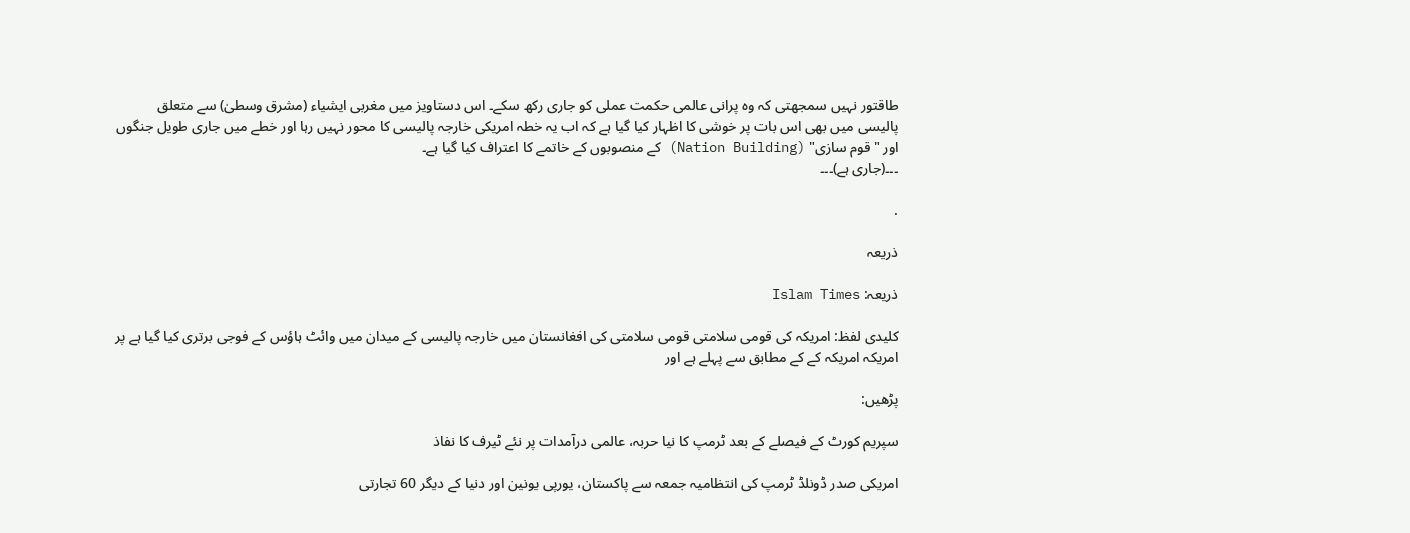طاقتور نہیں سمجھتی کہ وہ پرانی عالمی حکمت عملی کو جاری رکھ سکے۔ اس دستاویز میں مغربی ایشیاء (مشرق وسطیٰ) سے متعلق پالیسی میں بھی اس بات پر خوشی کا اظہار کیا گیا ہے کہ اب یہ خطہ امریکی خارجہ پالیسی کا محور نہیں رہا اور خطے میں جاری طویل جنگوں اور "قوم سازی" (Nation Building) کے منصوبوں کے خاتمے کا اعتراف کیا گیا ہے۔
۔۔۔(جاری ہے)۔۔۔

.

ذریعہ

ذریعہ: Islam Times

کلیدی لفظ: امریکہ کی قومی سلامتی قومی سلامتی کی افغانستان میں خارجہ پالیسی کے میدان میں وائٹ ہاؤس کے فوجی برتری کیا گیا ہے پر امریکہ امریکہ کے کے مطابق سے پہلے ہے اور

پڑھیں:

سپریم کورٹ کے فیصلے کے بعد ٹرمپ کا نیا حربہ، عالمی درآمدات پر نئے ٹیرف کا نفاذ

امریکی صدر ڈونلڈ ٹرمپ کی انتظامیہ جمعہ سے پاکستان، یورپی یونین اور دنیا کے دیگر 60 تجارتی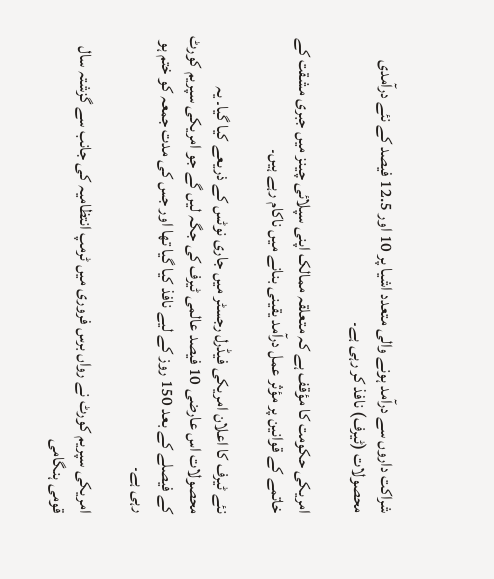شراکت داروں سے درآمد ہونے والی متعدد اشیا پر 10 اور 12.5 فیصد کے نئے درآمدی محصولات (ٹیرف) نافذ کر رہی ہے۔

امریکی حکومت کا مؤقف ہے کہ متعلقہ ممالک اپنی سپلائی چینز میں جبری مشقت کے خاتمے کے قوانین پر مؤثر عمل درآمد یقینی بنانے میں ناکام رہے ہیں۔

نئے ٹیرف کا اعلان امریکی فیڈرل رجسٹر میں جاری نوٹس کے ذریعے کیا گیا۔ یہ محصولات اس عارضی 10 فیصد عالمی ٹیرف کی جگہ لیں گے جو امریکی سپریم کورٹ کے فیصلے کے بعد 150 روز کے لیے نافذ کیا گیا تھا اور جس کی مدت جمعہ کو ختم ہو رہی ہے۔

امریکی سپریم کورٹ نے رواں برس فروری میں ٹرمپ انتظامیہ کی جانب سے گزشتہ سال قومی ہنگامی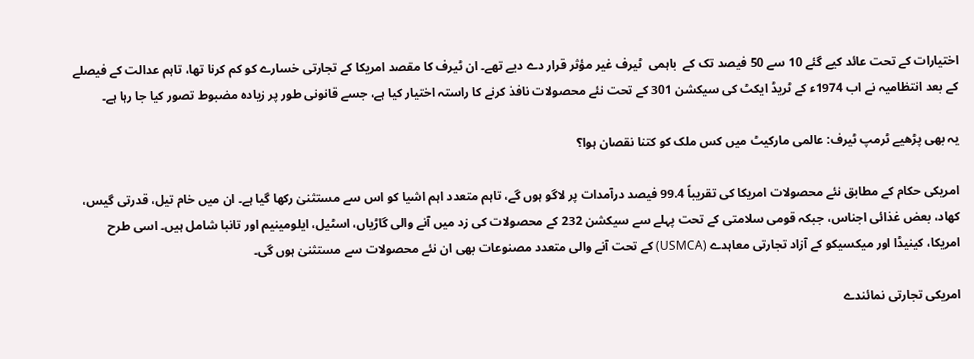اختیارات کے تحت عائد کیے گئے 10 سے 50 فیصد تک کے  باہمی  ٹیرف غیر مؤثر قرار دے دیے تھے۔ ان ٹیرف کا مقصد امریکا کے تجارتی خسارے کو کم کرنا تھا، تاہم عدالت کے فیصلے کے بعد انتظامیہ نے اب 1974ء کے ٹریڈ ایکٹ کی سیکشن 301 کے تحت نئے محصولات نافذ کرنے کا راستہ اختیار کیا ہے، جسے قانونی طور پر زیادہ مضبوط تصور کیا جا رہا ہے۔

یہ بھی پڑھیے ٹرمپ ٹیرف: عالمی مارکیٹ میں کس ملک کو کتنا نقصان ہوا؟

امریکی حکام کے مطابق نئے محصولات امریکا کی تقریباً 99.4 فیصد درآمدات پر لاگو ہوں گے، تاہم متعدد اہم اشیا کو اس سے مستثنیٰ رکھا گیا ہے۔ ان میں خام تیل، قدرتی گیس، کھاد، بعض غذائی اجناس، جبکہ قومی سلامتی کے تحت پہلے سے سیکشن 232 کے محصولات کی زد میں آنے والی گاڑیاں، اسٹیل، ایلومینیم اور تانبا شامل ہیں۔ اسی طرح امریکا، کینیڈا اور میکسیکو کے آزاد تجارتی معاہدے (USMCA) کے تحت آنے والی متعدد مصنوعات بھی ان نئے محصولات سے مستثنیٰ ہوں گی۔

امریکی تجارتی نمائندے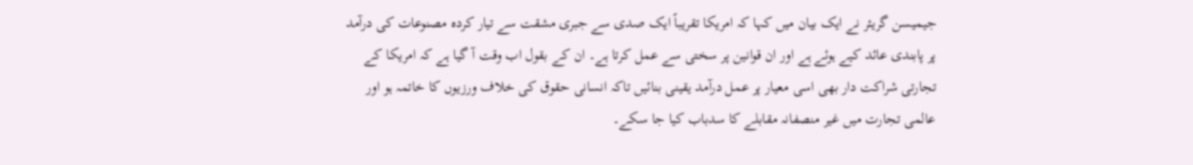جیمیسن گریئر نے ایک بیان میں کہا کہ امریکا تقریباً ایک صدی سے جبری مشقت سے تیار کردہ مصنوعات کی درآمد پر پابندی عائد کیے ہوئے ہے اور ان قوانین پر سختی سے عمل کرتا ہے۔ ان کے بقول اب وقت آ گیا ہے کہ امریکا کے تجارتی شراکت دار بھی اسی معیار پر عمل درآمد یقینی بنائیں تاکہ انسانی حقوق کی خلاف ورزیوں کا خاتمہ ہو اور عالمی تجارت میں غیر منصفانہ مقابلے کا سدباب کیا جا سکے۔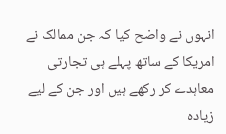انہوں نے واضح کیا کہ جن ممالک نے امریکا کے ساتھ پہلے ہی تجارتی معاہدے کر رکھے ہیں اور جن کے لیے زیادہ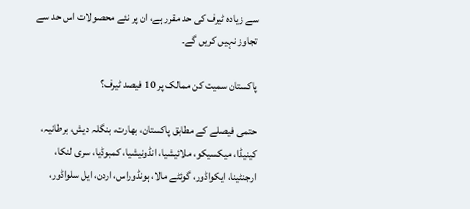سے زیادہ ٹیرف کی حد مقرر ہے، ان پر نئے محصولات اس حد سے تجاوز نہیں کریں گے۔

پاکستان سمیت کن ممالک پر 10 فیصد ٹیرف؟

حتمی فیصلے کے مطابق پاکستان، بھارت، بنگلہ دیش، برطانیہ، کینیڈا، میکسیکو، ملائیشیا، انڈونیشیا، کمبوڈیا، سری لنکا، ارجنٹینا، ایکواڈور، گوئٹے مالا، ہونڈوراس، اردن، ایل سلواڈور،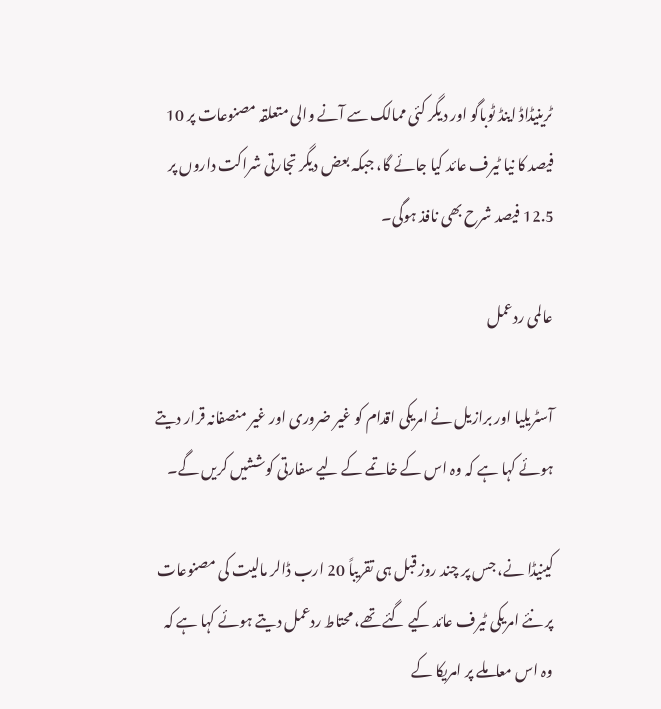ٹرینیڈاڈ اینڈ ٹوباگو اور دیگر کئی ممالک سے آنے والی متعلقہ مصنوعات پر 10 فیصد کا نیا ٹیرف عائد کیا جائے گا، جبکہ بعض دیگر تجارتی شراکت داروں پر 12.5 فیصد شرح بھی نافذ ہوگی۔

عالمی ردعمل

آسٹریلیا اور برازیل نے امریکی اقدام کو غیر ضروری اور غیر منصفانہ قرار دیتے ہوئے کہا ہے کہ وہ اس کے خاتمے کے لیے سفارتی کوششیں کریں گے۔

کینیڈا نے، جس پر چند روز قبل ہی تقریباً 20 ارب ڈالر مالیت کی مصنوعات پر نئے امریکی ٹیرف عائد کیے گئے تھے، محتاط ردعمل دیتے ہوئے کہا ہے کہ وہ اس معاملے پر امریکا کے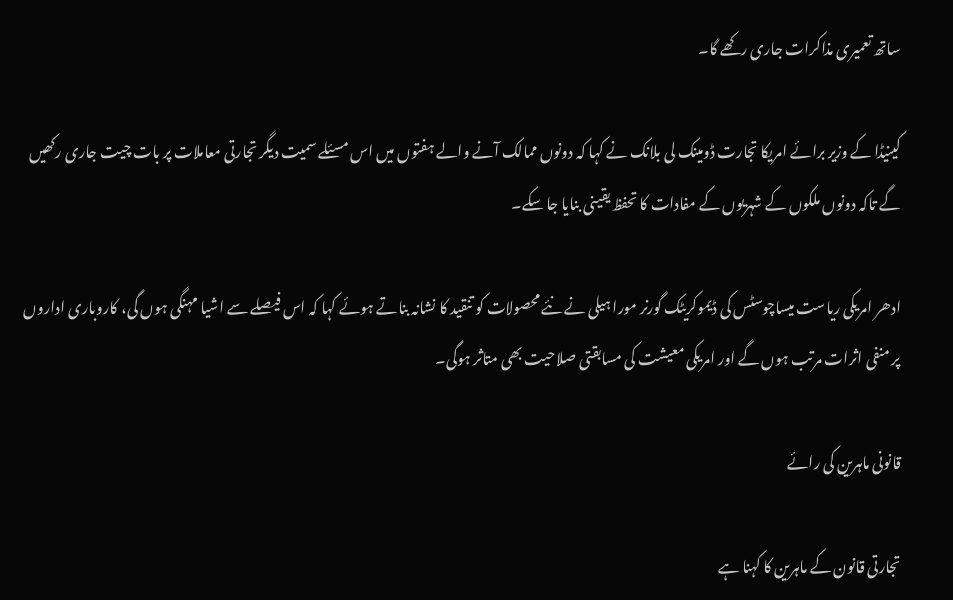ساتھ تعمیری مذاکرات جاری رکھے گا۔

کینیڈا کے وزیر برائے امریکا تجارت ڈومینک لی بلانک نے کہا کہ دونوں ممالک آنے والے ہفتوں میں اس مسئلے سمیت دیگر تجارتی معاملات پر بات چیت جاری رکھیں گے تاکہ دونوں ملکوں کے شہریوں کے مفادات کا تحفظ یقینی بنایا جا سکے۔

ادھر امریکی ریاست میساچوسٹس کی ڈیموکریٹک گورنر مورا ہیلی نے نئے محصولات کو تنقید کا نشانہ بناتے ہوئے کہا کہ اس فیصلے سے اشیا مہنگی ہوں گی، کاروباری اداروں پر منفی اثرات مرتب ہوں گے اور امریکی معیشت کی مسابقتی صلاحیت بھی متاثر ہوگی۔

قانونی ماہرین کی رائے

تجارتی قانون کے ماہرین کا کہنا ہے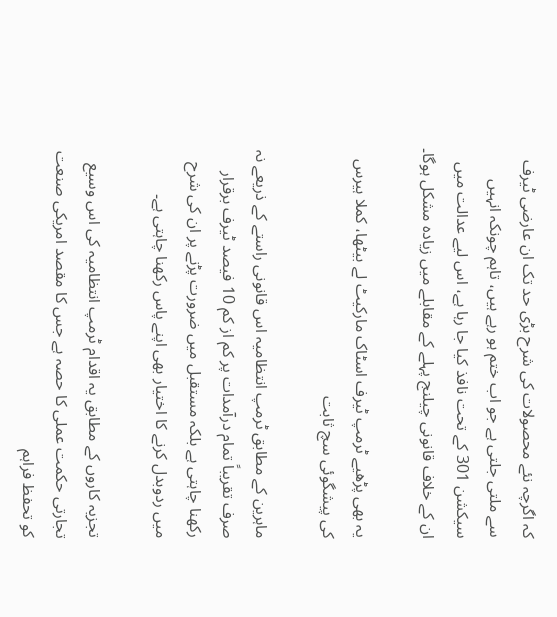کہ اگرچہ نئے محصولات کی شرح بڑی حد تک ان عارضی ٹیرف سے ملتی جلتی ہے جو اب ختم ہو رہے ہیں، تاہم چونکہ انہیں سیکشن 301 کے تحت نافذ کیا جا رہا ہے، اس لیے عدالت میں ان کے خلاف قانونی چیلنج پہلے کے مقابلے میں زیادہ مشکل ہوگا۔

یہ بھی پڑھیے ٹرمپ ٹیرف اسٹاک مارکیٹ لے بیٹھا، کملا ہیرس کی پیشگوئی سچ ثابت

ماہرین کے مطابق ٹرمپ انتظامیہ اس قانونی راستے کے ذریعے نہ صرف تقریباً تمام درآمدات پر کم از کم 10 فیصد ٹیرف برقرار رکھنا چاہتی ہے بلکہ مستقبل میں ضرورت پڑنے پر ان کی شرح میں ردوبدل کرنے کا اختیار بھی اپنے پاس رکھنا چاہتی ہے۔

تجزیہ کاروں کے مطابق یہ اقدام ٹرمپ انتظامیہ کی اس وسیع تجارتی حکمت عملی کا حصہ ہے جس کا مقصد امریکی صنعت کو تحفظ فراہم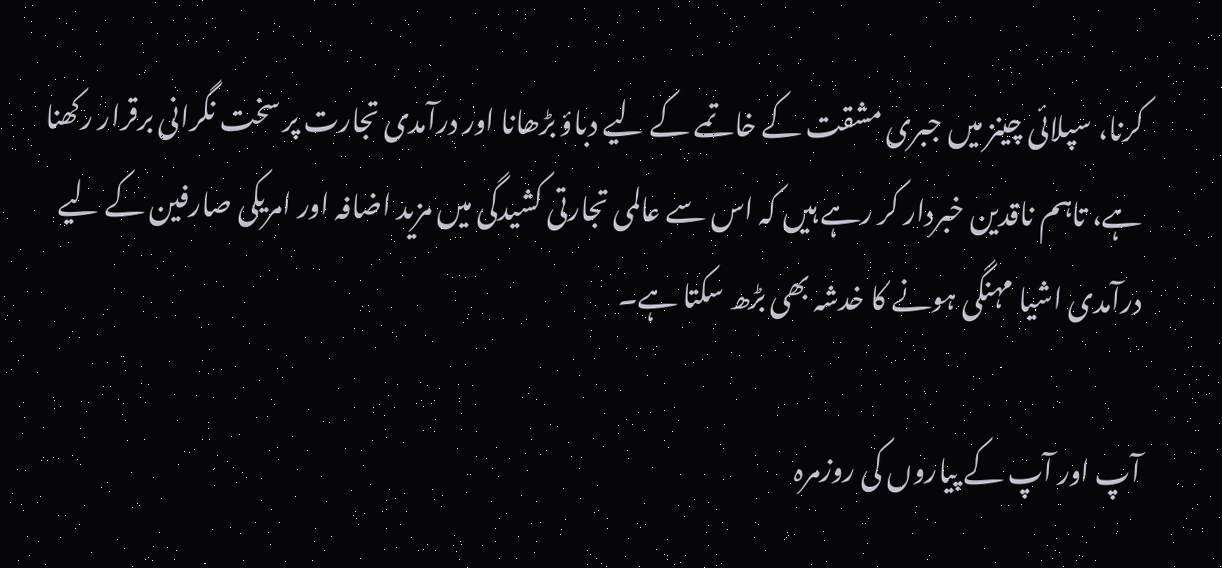کرنا، سپلائی چینز میں جبری مشقت کے خاتمے کے لیے دباؤ بڑھانا اور درآمدی تجارت پر سخت نگرانی برقرار رکھنا ہے، تاہم ناقدین خبردار کر رہے ہیں کہ اس سے عالمی تجارتی کشیدگی میں مزید اضافہ اور امریکی صارفین کے لیے درآمدی اشیا مہنگی ہونے کا خدشہ بھی بڑھ سکتا ہے۔

آپ اور آپ کے پیاروں کی روزمرہ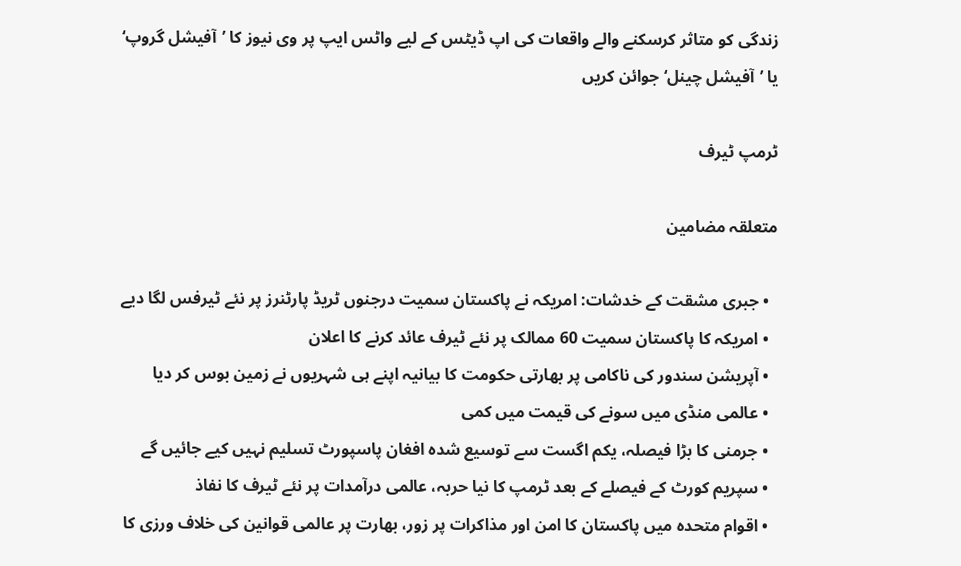زندگی کو متاثر کرسکنے والے واقعات کی اپ ڈیٹس کے لیے واٹس ایپ پر وی نیوز کا ’آفیشل گروپ‘ یا ’آفیشل چینل‘ جوائن کریں

ٹرمپ ٹیرف

متعلقہ مضامین

  • جبری مشقت کے خدشات: امریکہ نے پاکستان سمیت درجنوں ٹریڈ پارٹنرز پر نئے ٹیرفس لگا دیے
  • امریکہ کا پاکستان سمیت 60 ممالک پر نئے ٹیرف عائد کرنے کا اعلان
  • آپریشن سندور کی ناکامی پر بھارتی حکومت کا بیانیہ اپنے ہی شہریوں نے زمین بوس کر دیا
  • عالمی منڈی میں سونے کی قیمت میں کمی
  • جرمنی کا بڑا فیصلہ، یکم اگست سے توسیع شدہ افغان پاسپورٹ تسلیم نہیں کیے جائیں گے
  • سپریم کورٹ کے فیصلے کے بعد ٹرمپ کا نیا حربہ، عالمی درآمدات پر نئے ٹیرف کا نفاذ
  • اقوام متحدہ میں پاکستان کا امن اور مذاکرات پر زور، بھارت پر عالمی قوانین کی خلاف ورزی کا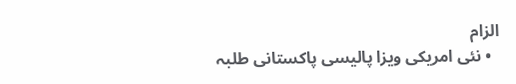الزام
  • نئی امریکی ویزا پالیسی پاکستانی طلبہ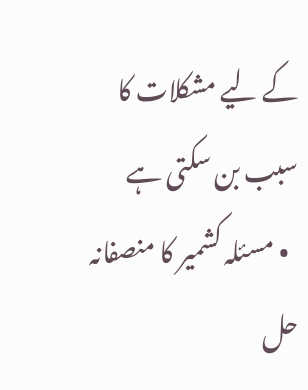کے لیے مشکلات کا سبب بن سکتی ہے
  • مسئلہ کشمیر کا منصفانہ حل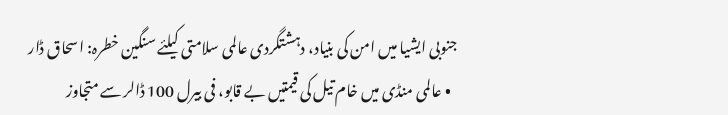جنوبی ایشیا میں امن کی بنیاد، دہشتگردی عالمی سلامتی کیلئے سنگین خطرہ: اسحاق ڈار
  • عالمی منڈی میں خام تیل کی قیمتیں بے قابو، فی بیرل 100 ڈالر سے متجاوز